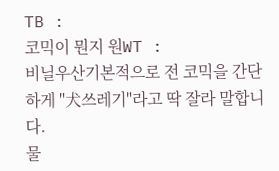TB :
코믹이 뭔지 원WT :
비닐우산기본적으로 전 코믹을 간단하게 "犬쓰레기"라고 딱 잘라 말합니다.
물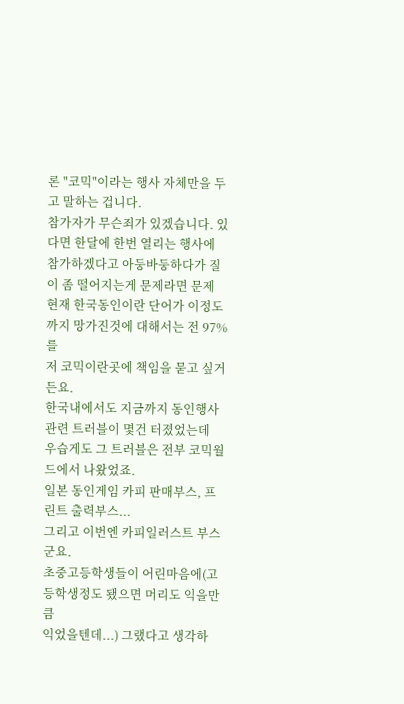론 "코믹"이라는 행사 자체만을 두고 말하는 겁니다.
참가자가 무슨죄가 있겠습니다. 있다면 한달에 한번 열리는 행사에
참가하겠다고 아둥바둥하다가 질이 좀 떨어지는게 문제라면 문제
현재 한국동인이란 단어가 이정도까지 망가진것에 대해서는 전 97%를
저 코믹이란곳에 책임을 묻고 싶거든요.
한국내에서도 지금까지 동인행사관련 트러블이 몇건 터졌었는데
우습게도 그 트러블은 전부 코믹월드에서 나왔었죠.
일본 동인게임 카피 판매부스, 프린트 출력부스...
그리고 이번엔 카피일러스트 부스군요.
초중고등학생들이 어린마음에(고등학생정도 됐으면 머리도 익을만큼
익었을텐데...) 그랬다고 생각하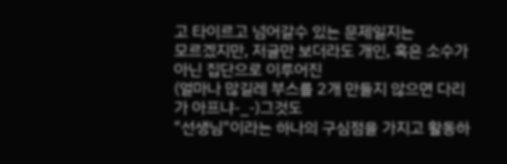고 타이르고 넘어갈수 있는 문제일지는
모르겠지만, 저글만 보더라도 개인, 혹은 소수가 아닌 집단으로 이루어진
(얼마나 많길레 부스를 2개 만들지 않으면 다리가 아프냐-_-)그것도
"선생님"이라는 하나의 구심점을 가지고 활동하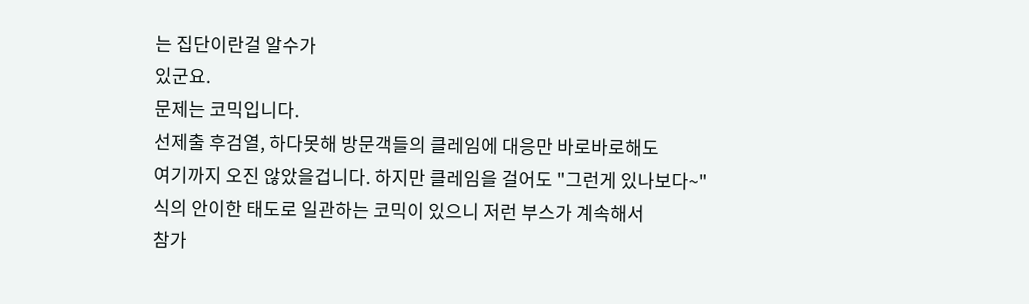는 집단이란걸 알수가
있군요.
문제는 코믹입니다.
선제출 후검열, 하다못해 방문객들의 클레임에 대응만 바로바로해도
여기까지 오진 않았을겁니다. 하지만 클레임을 걸어도 "그런게 있나보다~"
식의 안이한 태도로 일관하는 코믹이 있으니 저런 부스가 계속해서
참가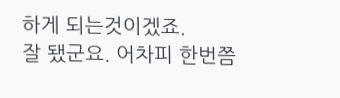하게 되는것이겠죠.
잘 됐군요. 어차피 한번쯤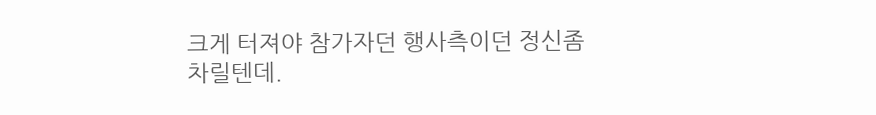크게 터져야 참가자던 행사측이던 정신좀
차릴텐데.